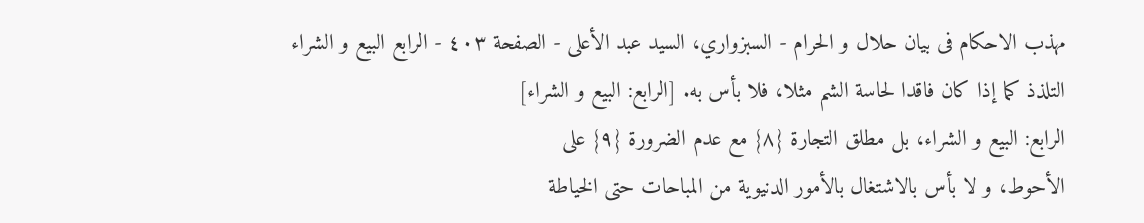مهذب الاحکام فی بیان حلال و الحرام - السبزواري، السيد عبد الأعلى - الصفحة ٤٠٣ - الرابع البیع و الشراء
التلذذ کما إذا کان فاقدا لحاسة الشم مثلا، فلا بأس به. [الرابع: البیع و الشراء]
الرابع: البیع و الشراء، بل مطلق التجارة {٨} مع عدم الضرورة {٩} علی
الأحوط، و لا بأس بالاشتغال بالأمور الدنیویة من المباحات حتی الخیاطة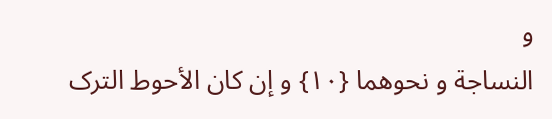و
النساجة و نحوهما {١٠} و إن کان الأحوط الترک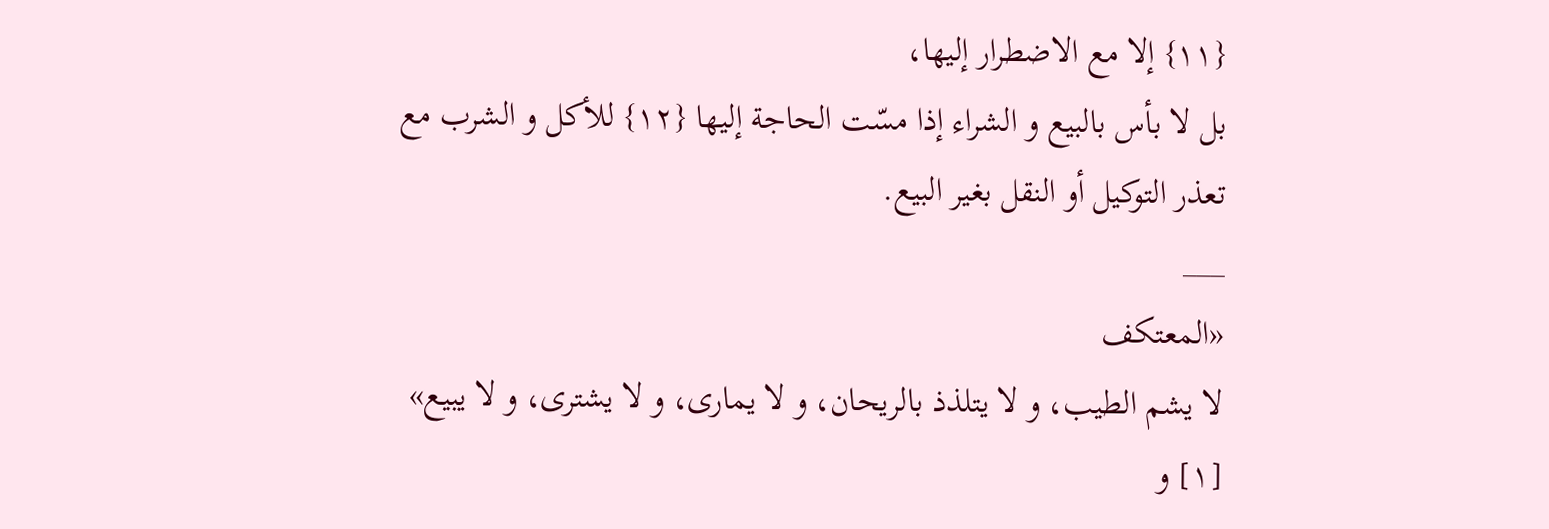{١١} إلا مع الاضطرار إلیها،
بل لا بأس بالبیع و الشراء إذا مسّت الحاجة إلیها {١٢} للأکل و الشرب مع
تعذر التوکیل أو النقل بغیر البیع.
___
«المعتکف
لا یشم الطیب، و لا یتلذذ بالریحان، و لا یماری، و لا یشتری، و لا یبیع»
[١] و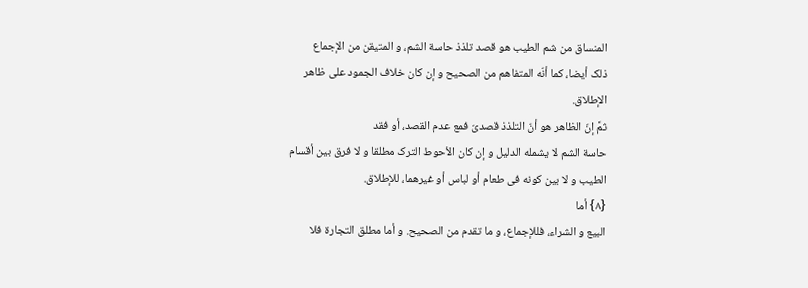المنساق من شم الطیب هو قصد تلذذ حاسة الشم، و المتیقن من الإجماع
ذلک أیضا، کما أنّه المتفاهم من الصحیح و إن کان خلاف الجمود علی ظاهر
الإطلاق.
ثمَّ إنّ الظاهر هو أنّ التلذذ قصدیّ فمع عدم القصد، أو فقد
حاسة الشم لا یشمله الدلیل و إن کان الأحوط الترک مطلقا و لا فرق بین أقسام
الطیب و لا بین کونه فی طعام أو لباس أو غیرهما، للإطلاق.
{٨} أما
البیع و الشراء، فللإجماع، و ما تقدم من الصحیح. و أما مطلق التجارة فلا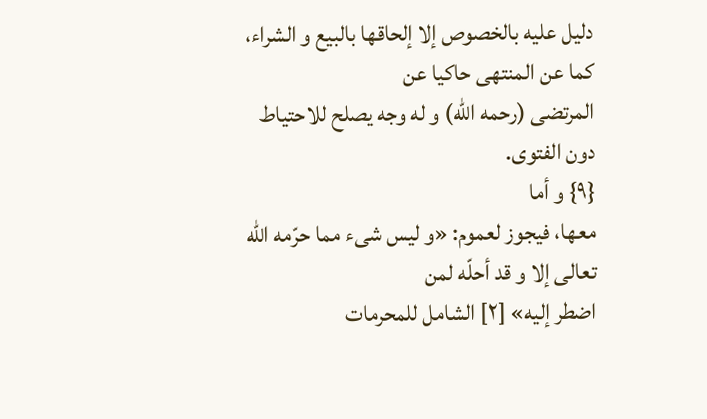دلیل علیه بالخصوص إلا إلحاقها بالبیع و الشراء، کما عن المنتهی حاکیا عن
المرتضی (رحمه اللّٰه) و له وجه یصلح للاحتیاط دون الفتوی.
{٩} و أما
معها، فیجوز لعموم: «و لیس شیء مما حرّمه اللّٰه تعالی إلا و قد أحلّه لمن
اضطر إلیه» [٢] الشامل للمحرمات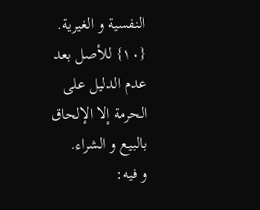النفسیة و الغیریة.
{١٠} للأصل بعد عدم الدلیل علی الحرمة إلا الإلحاق بالبیع و الشراء.
و فیه: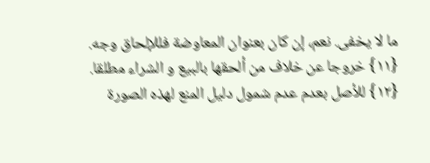ما لا یخفی. نعم، إن کان بعنوان المعاوضة فللإلحاق وجه.
{١١} خروجا عن خلاف من ألحقها بالبیع و الشراء مطلقا.
{١٢} للأصل بعدم عدم شمول دلیل المنع لهذه الصورة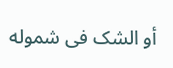أو الشک فی شموله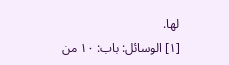لها.
[١] الوسائل: باب: ١٠ من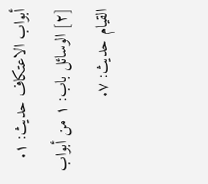أبواب الاعتکاف حدیث: ١.
[٢] الوسائل باب: ١ من أبواب القیام حدیث: ٧.